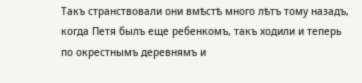Такъ странствовали они вмѣстѣ много лѣтъ тому назадъ, когда Петя былъ еще ребенкомъ, такъ ходили и теперь по окрестнымъ деревнямъ и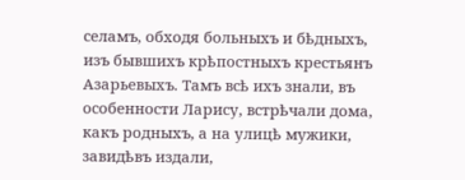селамъ, обходя больныхъ и бѣдныхъ, изъ бывшихъ крѣпостныхъ крестьянъ Азарьевыхъ. Тамъ всѣ ихъ знали, въ особенности Ларису, встрѣчали дома, какъ родныхъ, а на улицѣ мужики, завидѣвъ издали,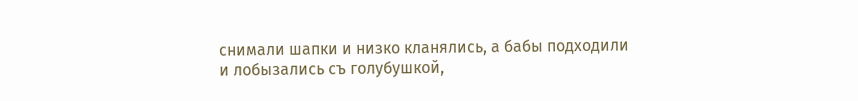снимали шапки и низко кланялись, а бабы подходили и лобызались съ голубушкой,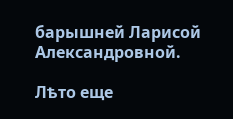барышней Ларисой Александровной.

Лѣто еще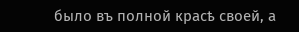было въ полной красѣ своей, а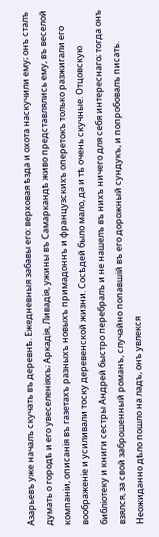Азарьевъ уже началъ скучать въ деревнѣ. Ежедневныя забавы его: верховая ѣзда и охота наскучили ему; онъ сталъ думать о городѣ и его увеселеніяхъ; Аркадія, Ливадія, ужины въ Самаркандѣ живо представлялись ему, въ веселой компаніи, описанія въ газетахъ разныхъ новыхъ примадоннъ и французскихъ оперетокъ только разжигали его воображеніе и усиливали тоску деревенской жизни. Сосѣдей было мало, да и тѣ очень скучные. Отцовскую библіотеку и книги сестры Андрей быстро перебралъ и не нашелъ въ нихъ ничего для себя интереснаго; тогда онъ взялся, за свой заброшенный романъ, случайно попавшій въ его дорожный сундукъ, и попробовалъ писать. Неожиданно дѣло пошло на ладъ, онъ увлекся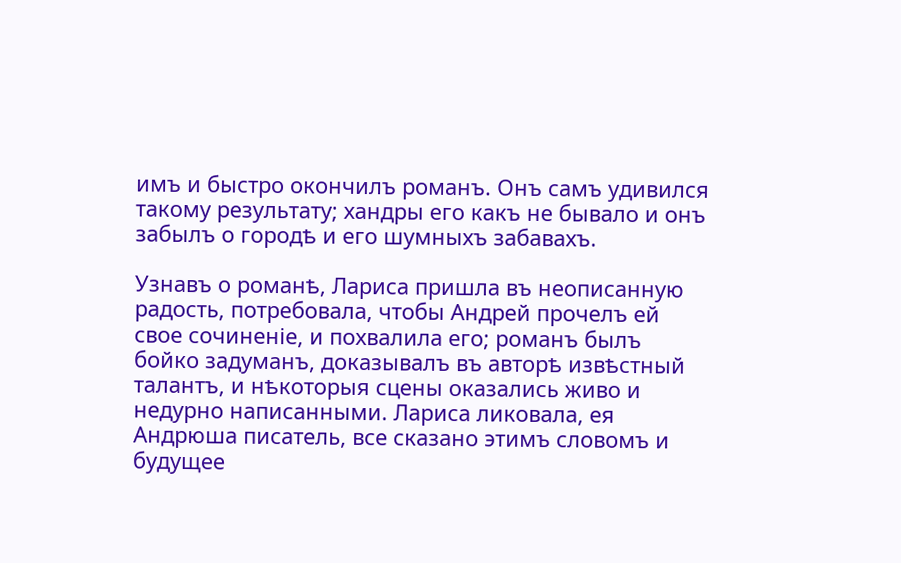имъ и быстро окончилъ романъ. Онъ самъ удивился такому результату; хандры его какъ не бывало и онъ забылъ о городѣ и его шумныхъ забавахъ.

Узнавъ о романѣ, Лариса пришла въ неописанную радость, потребовала, чтобы Андрей прочелъ ей свое сочиненіе, и похвалила его; романъ былъ бойко задуманъ, доказывалъ въ авторѣ извѣстный талантъ, и нѣкоторыя сцены оказались живо и недурно написанными. Лариса ликовала, ея Андрюша писатель, все сказано этимъ словомъ и будущее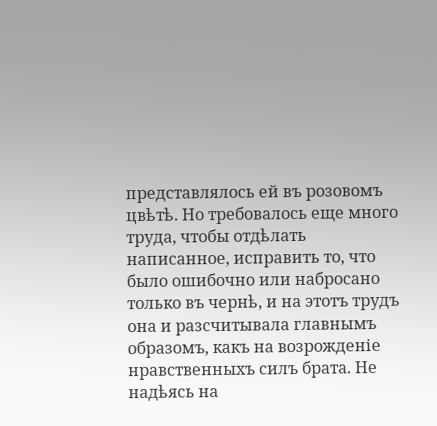представлялось ей въ розовомъ цвѣтѣ. Но требовалось еще много труда, чтобы отдѣлать написанное, исправить то, что было ошибочно или набросано только въ чернѣ, и на этотъ трудъ она и разсчитывала главнымъ образомъ, какъ на возрожденіе нравственныхъ силъ брата. Не надѣясь на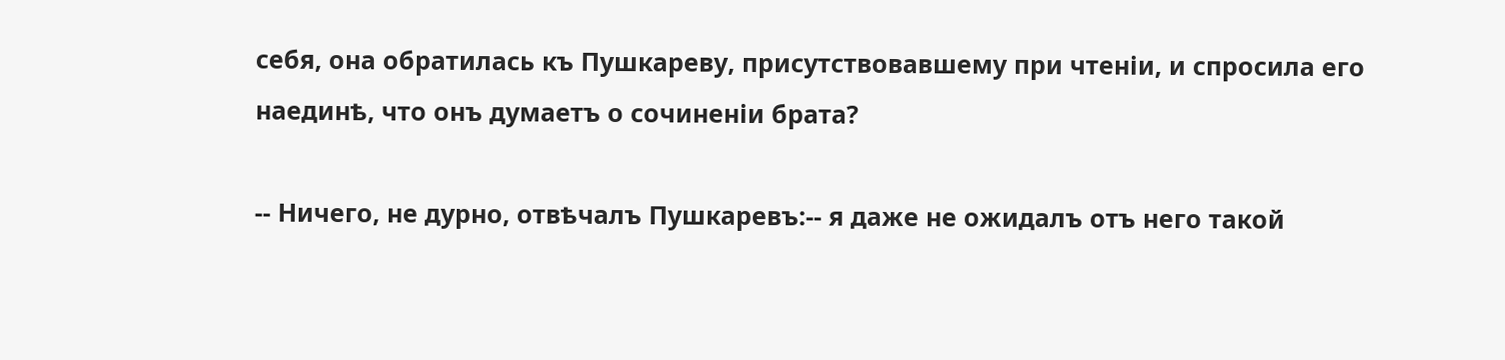себя, она обратилась къ Пушкареву, присутствовавшему при чтеніи, и спросила его наединѣ, что онъ думаетъ о сочиненіи брата?

-- Ничего, не дурно, отвѣчалъ Пушкаревъ:-- я даже не ожидалъ отъ него такой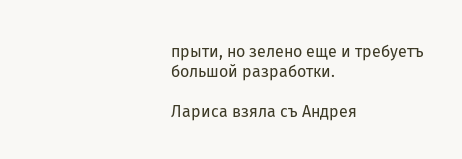прыти, но зелено еще и требуетъ большой разработки.

Лариса взяла съ Андрея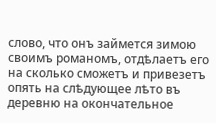слово, что онъ займется зимою своимъ романомъ, отдѣлаетъ его на сколько сможетъ и привезетъ опять на слѣдующее лѣто въ деревню на окончательное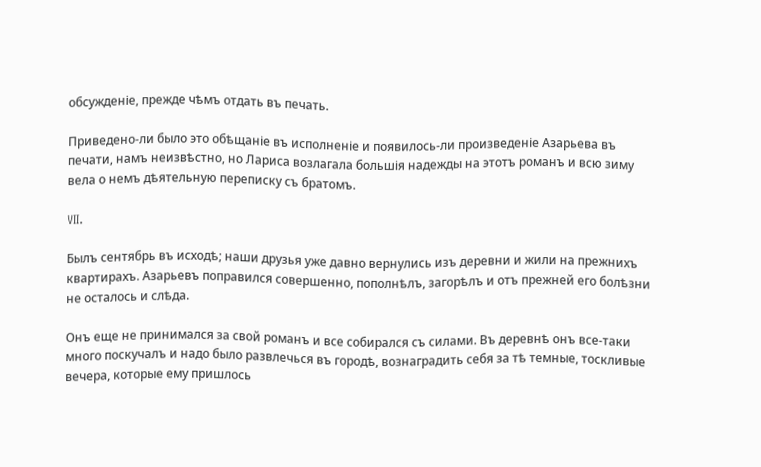обсужденіе, прежде чѣмъ отдать въ печать.

Приведено-ли было это обѣщаніе въ исполненіе и появилось-ли произведеніе Азарьева въ печати, намъ неизвѣстно, но Лариса возлагала большія надежды на этотъ романъ и всю зиму вела о немъ дѣятельную переписку съ братомъ.

VII.

Былъ сентябрь въ исходѣ; наши друзья уже давно вернулись изъ деревни и жили на прежнихъ квартирахъ. Азарьевъ поправился совершенно, пополнѣлъ, загорѣлъ и отъ прежней его болѣзни не осталось и слѣда.

Онъ еще не принимался за свой романъ и все собирался съ силами. Въ деревнѣ онъ все-таки много поскучалъ и надо было развлечься въ городѣ, вознаградить себя за тѣ темные, тоскливые вечера, которые ему пришлось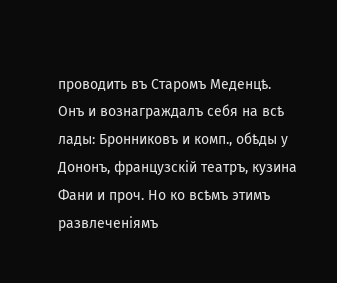проводить въ Старомъ Меденцѣ. Онъ и вознаграждалъ себя на всѣ лады: Бронниковъ и комп., обѣды у Дононъ, французскій театръ, кузина Фани и проч. Но ко всѣмъ этимъ развлеченіямъ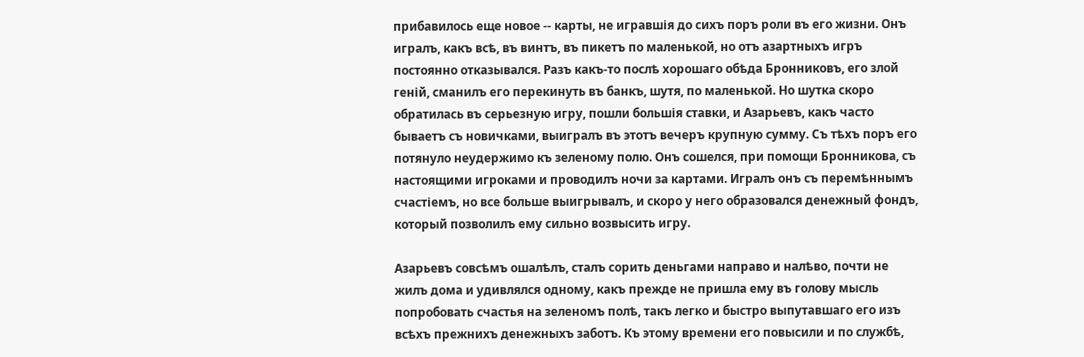прибавилось еще новое -- карты, не игравшія до сихъ поръ роли въ его жизни. Онъ игралъ, какъ всѣ, въ винтъ, въ пикетъ по маленькой, но отъ азартныхъ игръ постоянно отказывался. Разъ какъ-то послѣ хорошаго обѣда Бронниковъ, его злой геній, сманилъ его перекинуть въ банкъ, шутя, по маленькой. Но шутка скоро обратилась въ серьезную игру, пошли большія ставки, и Азарьевъ, какъ часто бываетъ съ новичками, выигралъ въ этотъ вечеръ крупную сумму. Съ тѣхъ поръ его потянуло неудержимо къ зеленому полю. Онъ сошелся, при помощи Бронникова, съ настоящими игроками и проводилъ ночи за картами. Игралъ онъ съ перемѣннымъ счастіемъ, но все больше выигрывалъ, и скоро у него образовался денежный фондъ, который позволилъ ему сильно возвысить игру.

Азарьевъ совсѣмъ ошалѣлъ, сталъ сорить деньгами направо и налѣво, почти не жилъ дома и удивлялся одному, какъ прежде не пришла ему въ голову мысль попробовать счастья на зеленомъ полѣ, такъ легко и быстро выпутавшаго его изъ всѣхъ прежнихъ денежныхъ заботъ. Къ этому времени его повысили и по службѣ,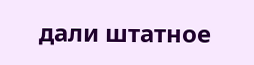дали штатное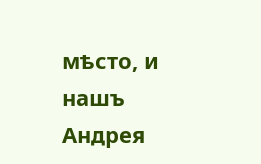мѣсто, и нашъ Андрея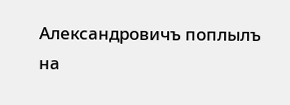Александровичъ поплылъ на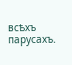всѣхъ парусахъ.